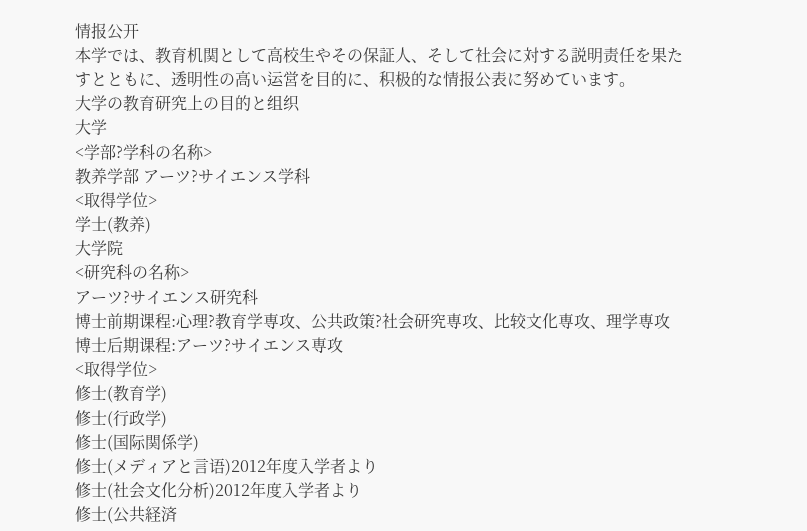情报公开
本学では、教育机関として高校生やその保証人、そして社会に対する説明责任を果たすとともに、透明性の高い运営を目的に、积极的な情报公表に努めています。
大学の教育研究上の目的と组织
大学
<学部?学科の名称>
教养学部 アーツ?サイエンス学科
<取得学位>
学士(教养)
大学院
<研究科の名称>
アーツ?サイエンス研究科
博士前期课程:心理?教育学専攻、公共政策?社会研究専攻、比较文化専攻、理学専攻
博士后期课程:アーツ?サイエンス専攻
<取得学位>
修士(教育学)
修士(行政学)
修士(国际関係学)
修士(メディアと言语)2012年度入学者より
修士(社会文化分析)2012年度入学者より
修士(公共経済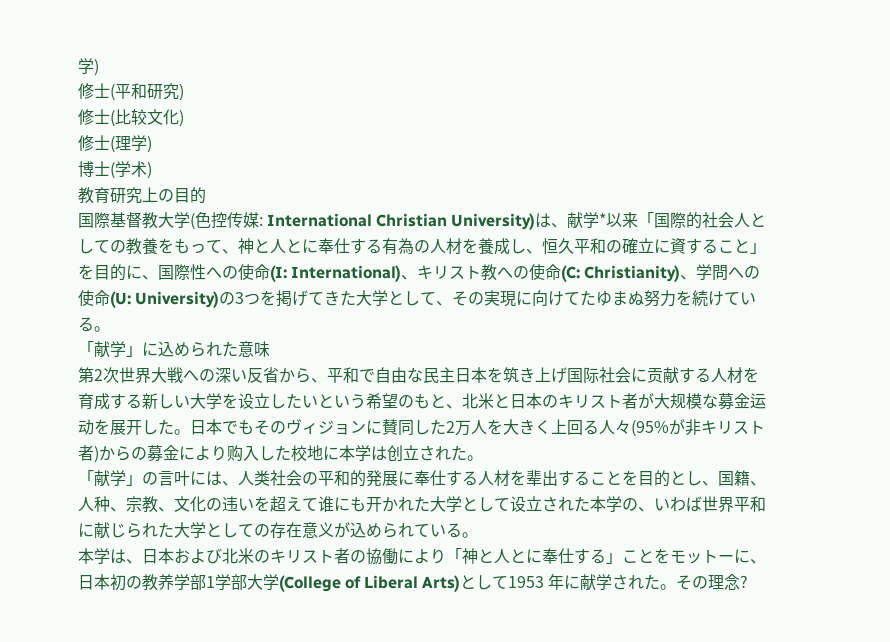学)
修士(平和研究)
修士(比较文化)
修士(理学)
博士(学术)
教育研究上の目的
国際基督教大学(色控传媒: International Christian University)は、献学*以来「国際的社会人としての教養をもって、神と人とに奉仕する有為の人材を養成し、恒久平和の確立に資すること」を目的に、国際性への使命(I: International)、キリスト教への使命(C: Christianity)、学問への使命(U: University)の3つを掲げてきた大学として、その実現に向けてたゆまぬ努力を続けている。
「献学」に込められた意味
第2次世界大戦への深い反省から、平和で自由な民主日本を筑き上げ国际社会に贡献する人材を育成する新しい大学を设立したいという希望のもと、北米と日本のキリスト者が大规模な募金运动を展开した。日本でもそのヴィジョンに賛同した2万人を大きく上回る人々(95%が非キリスト者)からの募金により购入した校地に本学は创立された。
「献学」の言叶には、人类社会の平和的発展に奉仕する人材を辈出することを目的とし、国籍、人种、宗教、文化の违いを超えて谁にも开かれた大学として设立された本学の、いわば世界平和に献じられた大学としての存在意义が込められている。
本学は、日本および北米のキリスト者の協働により「神と人とに奉仕する」ことをモットーに、日本初の教养学部1学部大学(College of Liberal Arts)として1953 年に献学された。その理念?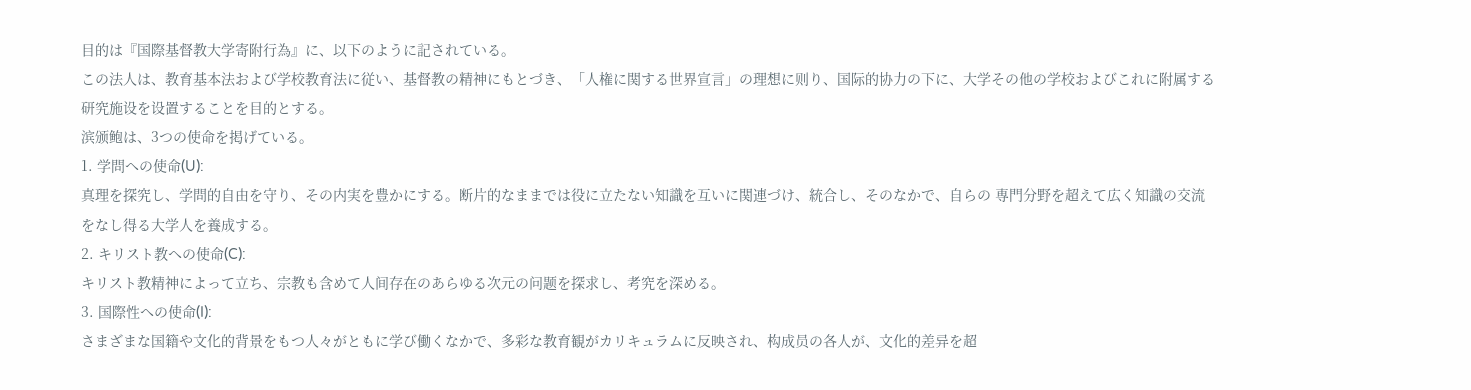目的は『国際基督教大学寄附行為』に、以下のように記されている。
この法人は、教育基本法および学校教育法に従い、基督教の精神にもとづき、「人権に関する世界宣言」の理想に则り、国际的协力の下に、大学その他の学校およびこれに附属する研究施设を设置することを目的とする。
滨颁鲍は、3つの使命を掲げている。
1. 学問への使命(U):
真理を探究し、学問的自由を守り、その内実を豊かにする。断片的なままでは役に立たない知識を互いに関連づけ、統合し、そのなかで、自らの 専門分野を超えて広く知識の交流をなし得る大学人を養成する。
2. キリスト教への使命(C):
キリスト教精神によって立ち、宗教も含めて人间存在のあらゆる次元の问题を探求し、考究を深める。
3. 国際性への使命(I):
さまざまな国籍や文化的背景をもつ人々がともに学び働くなかで、多彩な教育観がカリキュラムに反映され、构成员の各人が、文化的差异を超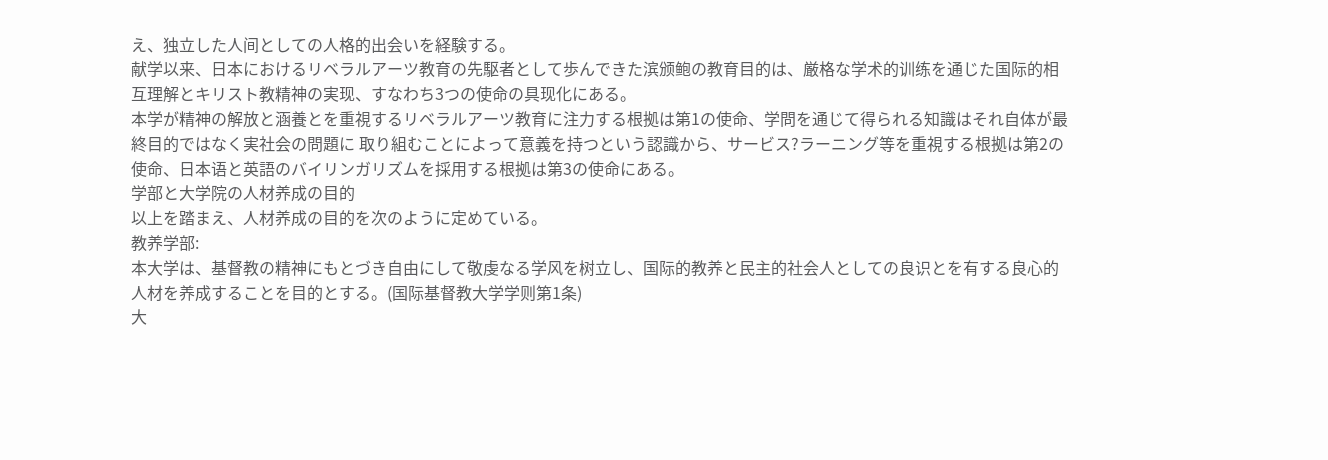え、独立した人间としての人格的出会いを経験する。
献学以来、日本におけるリベラルアーツ教育の先駆者として歩んできた滨颁鲍の教育目的は、厳格な学术的训练を通じた国际的相互理解とキリスト教精神の実现、すなわち3つの使命の具现化にある。
本学が精神の解放と涵養とを重視するリベラルアーツ教育に注力する根拠は第1の使命、学問を通じて得られる知識はそれ自体が最終目的ではなく実社会の問題に 取り組むことによって意義を持つという認識から、サービス?ラーニング等を重視する根拠は第2の使命、日本语と英語のバイリンガリズムを採用する根拠は第3の使命にある。
学部と大学院の人材养成の目的
以上を踏まえ、人材养成の目的を次のように定めている。
教养学部:
本大学は、基督教の精神にもとづき自由にして敬虔なる学风を树立し、国际的教养と民主的社会人としての良识とを有する良心的人材を养成することを目的とする。(国际基督教大学学则第1条)
大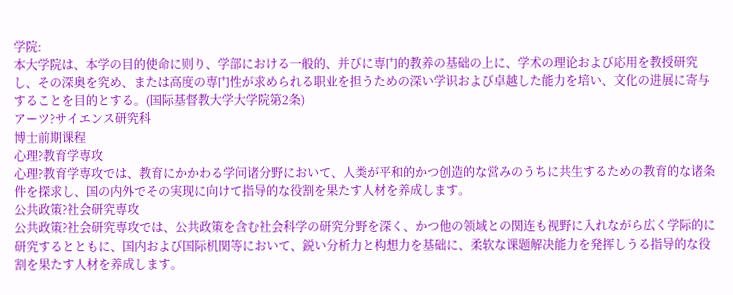学院:
本大学院は、本学の目的使命に则り、学部における一般的、并びに専门的教养の基础の上に、学术の理论および応用を教授研究し、その深奥を究め、または高度の専门性が求められる职业を担うための深い学识および卓越した能力を培い、文化の进展に寄与することを目的とする。(国际基督教大学大学院第2条)
アーツ?サイエンス研究科
博士前期课程
心理?教育学専攻
心理?教育学専攻では、教育にかかわる学问诸分野において、人类が平和的かつ创造的な営みのうちに共生するための教育的な诸条件を探求し、国の内外でその実现に向けて指导的な役割を果たす人材を养成します。
公共政策?社会研究専攻
公共政策?社会研究専攻では、公共政策を含む社会科学の研究分野を深く、かつ他の领域との関连も视野に入れながら広く学际的に研究するとともに、国内および国际机関等において、鋭い分析力と构想力を基础に、柔软な课题解决能力を発挥しうる指导的な役割を果たす人材を养成します。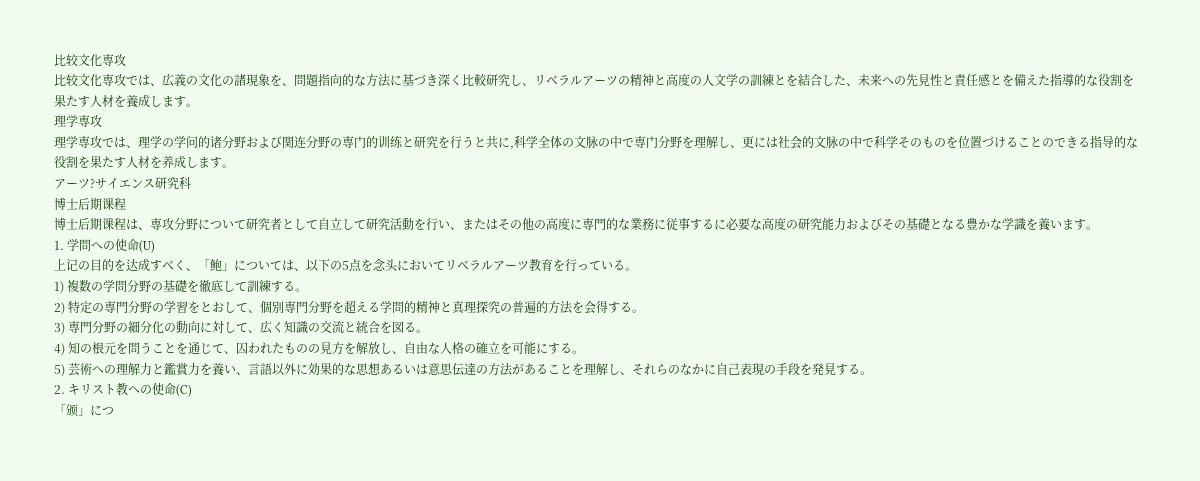比较文化専攻
比较文化専攻では、広義の文化の諸現象を、問題指向的な方法に基づき深く比較研究し、リベラルアーツの精神と高度の人文学の訓練とを結合した、未来への先見性と責任感とを備えた指導的な役割を果たす人材を養成します。
理学専攻
理学専攻では、理学の学问的诸分野および関连分野の専门的训练と研究を行うと共に,科学全体の文脉の中で専门分野を理解し、更には社会的文脉の中で科学そのものを位置づけることのできる指导的な役割を果たす人材を养成します。
アーツ?サイエンス研究科
博士后期课程
博士后期课程は、専攻分野について研究者として自立して研究活動を行い、またはその他の高度に専門的な業務に従事するに必要な高度の研究能力およびその基礎となる豊かな学識を養います。
1. 学問への使命(U)
上记の目的を达成すべく、「鲍」については、以下の5点を念头においてリベラルアーツ教育を行っている。
1) 複数の学問分野の基礎を徹底して訓練する。
2) 特定の専門分野の学習をとおして、個別専門分野を超える学問的精神と真理探究の普遍的方法を会得する。
3) 専門分野の細分化の動向に対して、広く知識の交流と統合を図る。
4) 知の根元を問うことを通じて、囚われたものの見方を解放し、自由な人格の確立を可能にする。
5) 芸術への理解力と鑑賞力を養い、言語以外に効果的な思想あるいは意思伝達の方法があることを理解し、それらのなかに自己表現の手段を発見する。
2. キリスト教への使命(C)
「颁」につ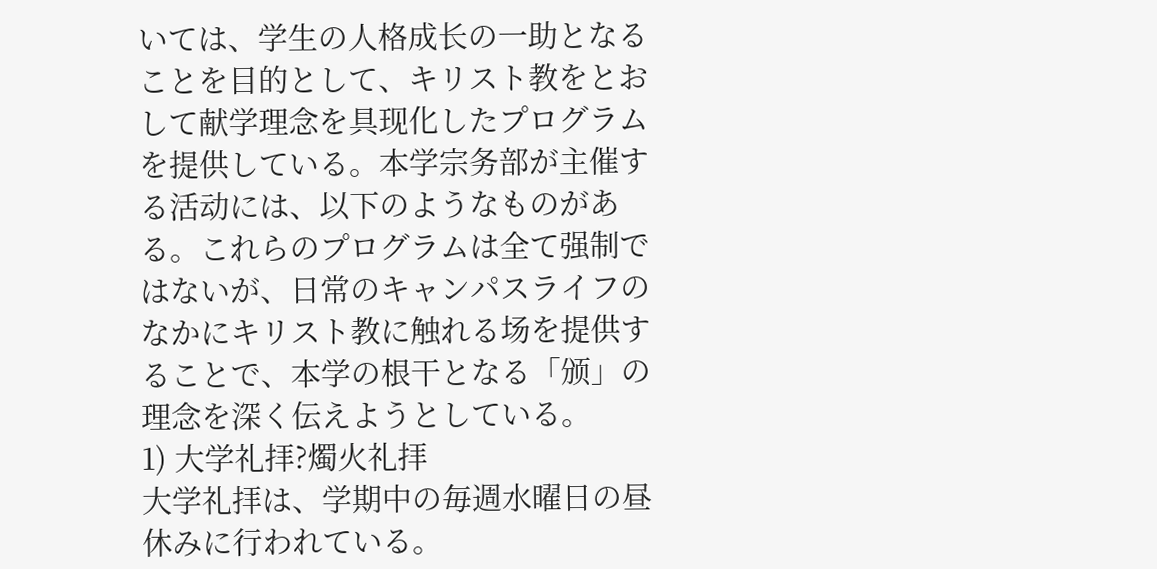いては、学生の人格成长の一助となることを目的として、キリスト教をとおして献学理念を具现化したプログラムを提供している。本学宗务部が主催する活动には、以下のようなものがある。これらのプログラムは全て强制ではないが、日常のキャンパスライフのなかにキリスト教に触れる场を提供することで、本学の根干となる「颁」の理念を深く伝えようとしている。
1) 大学礼拝?燭火礼拝
大学礼拝は、学期中の毎週水曜日の昼休みに行われている。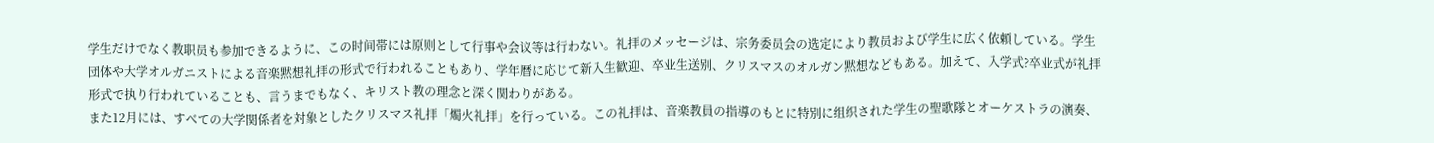学生だけでなく教职员も参加できるように、この时间帯には原则として行事や会议等は行わない。礼拝のメッセージは、宗务委员会の选定により教员および学生に広く依頼している。学生団体や大学オルガニストによる音楽黙想礼拝の形式で行われることもあり、学年暦に応じて新入生歓迎、卒业生送别、クリスマスのオルガン黙想などもある。加えて、入学式?卒业式が礼拝形式で执り行われていることも、言うまでもなく、キリスト教の理念と深く関わりがある。
また12月には、すべての大学関係者を対象としたクリスマス礼拝「燭火礼拝」を行っている。この礼拝は、音楽教員の指導のもとに特別に组织された学生の聖歌隊とオーケストラの演奏、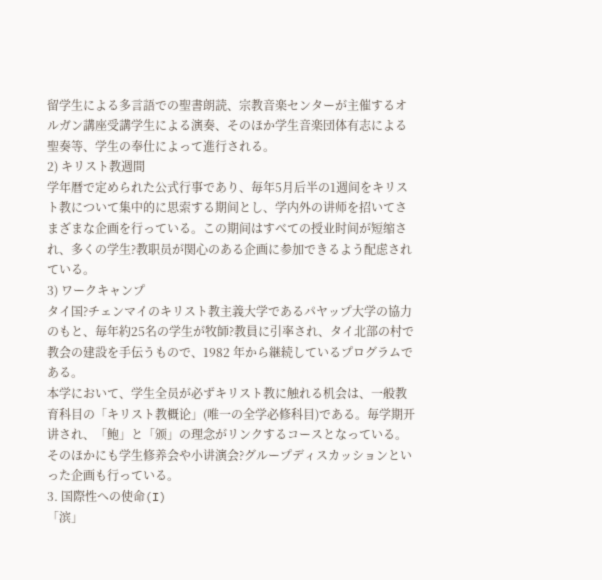留学生による多言語での聖書朗読、宗教音楽センターが主催するオルガン講座受講学生による演奏、そのほか学生音楽団体有志による聖奏等、学生の奉仕によって進行される。
2) キリスト教週間
学年暦で定められた公式行事であり、毎年5月后半の1週间をキリスト教について集中的に思索する期间とし、学内外の讲师を招いてさまざまな企画を行っている。この期间はすべての授业时间が短缩され、多くの学生?教职员が関心のある企画に参加できるよう配虑されている。
3) ワークキャンプ
タイ国?チェンマイのキリスト教主義大学であるパヤップ大学の協力のもと、毎年約25名の学生が牧師?教員に引率され、タイ北部の村で教会の建設を手伝うもので、1982 年から継続しているプログラムである。
本学において、学生全员が必ずキリスト教に触れる机会は、一般教育科目の「キリスト教概论」(唯一の全学必修科目)である。毎学期开讲され、「鲍」と「颁」の理念がリンクするコースとなっている。そのほかにも学生修养会や小讲演会?グループディスカッションといった企画も行っている。
3. 国際性への使命(I)
「滨」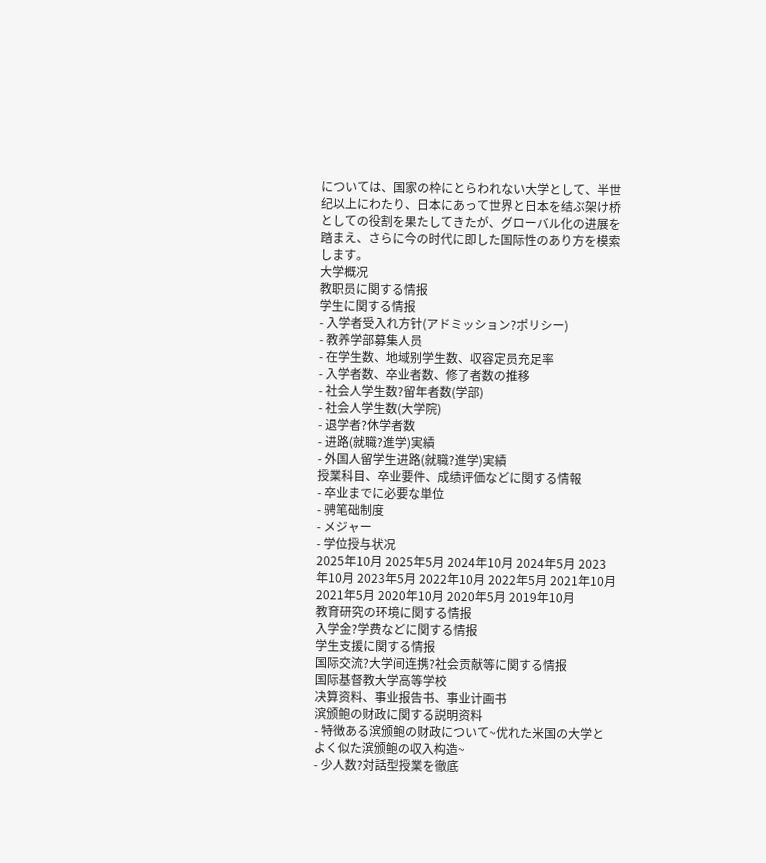については、国家の枠にとらわれない大学として、半世纪以上にわたり、日本にあって世界と日本を结ぶ架け桥としての役割を果たしてきたが、グローバル化の进展を踏まえ、さらに今の时代に即した国际性のあり方を模索します。
大学概况
教职员に関する情报
学生に関する情报
- 入学者受入れ方针(アドミッション?ポリシー)
- 教养学部募集人员
- 在学生数、地域别学生数、収容定员充足率
- 入学者数、卒业者数、修了者数の推移
- 社会人学生数?留年者数(学部)
- 社会人学生数(大学院)
- 退学者?休学者数
- 进路(就職?進学)実績
- 外国人留学生进路(就職?進学)実績
授業科目、卒业要件、成绩评価などに関する情報
- 卒业までに必要な単位
- 骋笔础制度
- メジャー
- 学位授与状况
2025年10月 2025年5月 2024年10月 2024年5月 2023年10月 2023年5月 2022年10月 2022年5月 2021年10月 2021年5月 2020年10月 2020年5月 2019年10月
教育研究の环境に関する情报
入学金?学费などに関する情报
学生支援に関する情报
国际交流?大学间连携?社会贡献等に関する情报
国际基督教大学高等学校
决算资料、事业报告书、事业计画书
滨颁鲍の财政に関する説明资料
- 特徴ある滨颁鲍の财政について~优れた米国の大学とよく似た滨颁鲍の収入构造~
- 少人数?対話型授業を徹底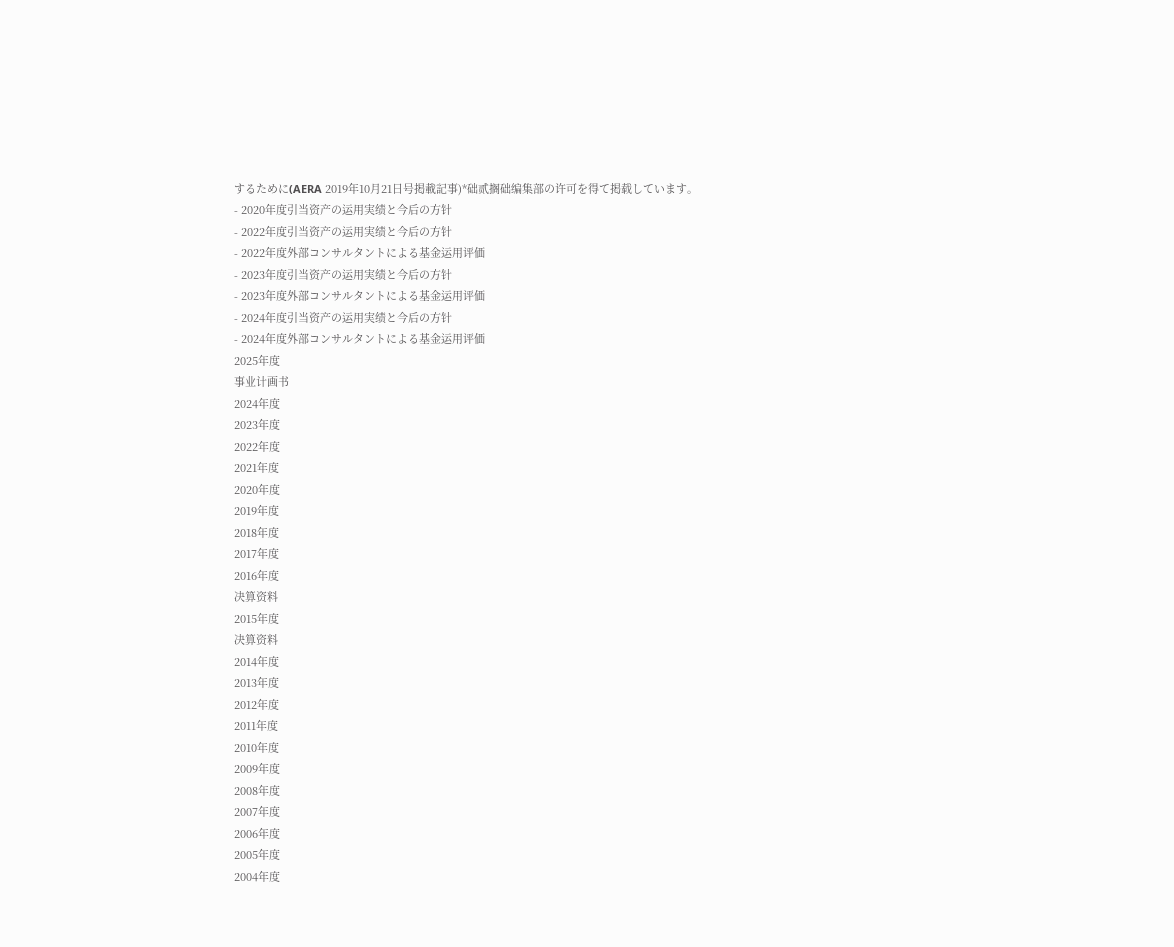するために(AERA 2019年10月21日号掲載記事)*础贰搁础编集部の许可を得て掲载しています。
- 2020年度引当资产の运用実绩と今后の方针
- 2022年度引当资产の运用実绩と今后の方针
- 2022年度外部コンサルタントによる基金运用评価
- 2023年度引当资产の运用実绩と今后の方针
- 2023年度外部コンサルタントによる基金运用评価
- 2024年度引当资产の运用実绩と今后の方针
- 2024年度外部コンサルタントによる基金运用评価
2025年度
事业计画书
2024年度
2023年度
2022年度
2021年度
2020年度
2019年度
2018年度
2017年度
2016年度
决算资料
2015年度
决算资料
2014年度
2013年度
2012年度
2011年度
2010年度
2009年度
2008年度
2007年度
2006年度
2005年度
2004年度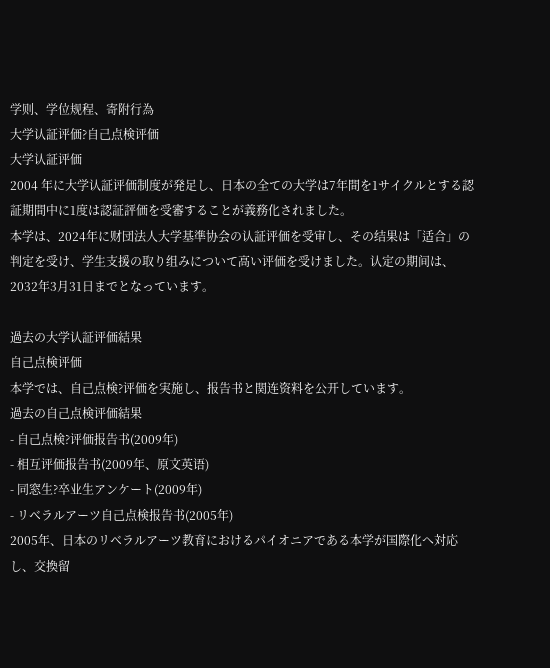学则、学位规程、寄附行為
大学认証评価?自己点検评価
大学认証评価
2004 年に大学认証评価制度が発足し、日本の全ての大学は7年間を1サイクルとする認証期間中に1度は認証評価を受審することが義務化されました。
本学は、2024年に财団法人大学基準协会の认証评価を受审し、その结果は「适合」の判定を受け、学生支援の取り组みについて高い评価を受けました。认定の期间は、2032年3月31日までとなっています。

過去の大学认証评価結果
自己点検评価
本学では、自己点検?评価を実施し、报告书と関连资料を公开しています。
過去の自己点検评価結果
- 自己点検?评価报告书(2009年)
- 相互评価报告书(2009年、原文英语)
- 同窓生?卒业生アンケート(2009年)
- リベラルアーツ自己点検报告书(2005年)
2005年、日本のリベラルアーツ教育におけるパイオニアである本学が国際化へ対応し、交換留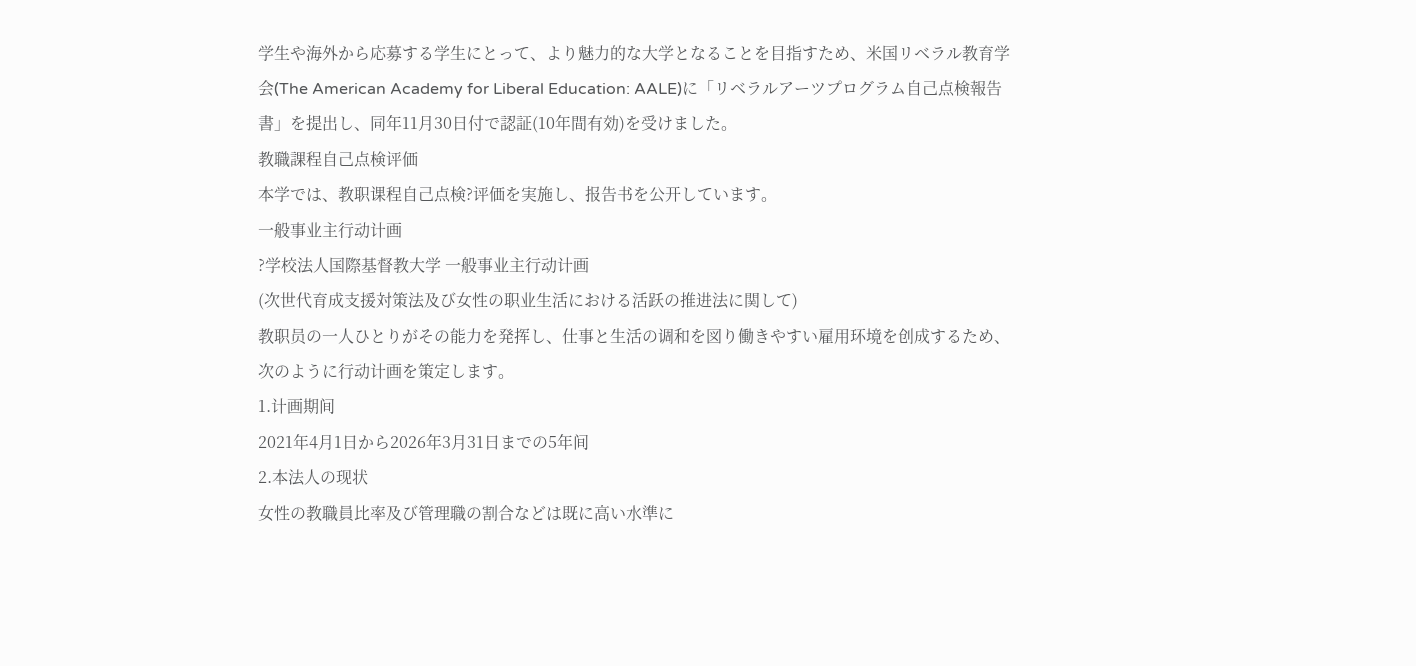学生や海外から応募する学生にとって、より魅力的な大学となることを目指すため、米国リベラル教育学会(The American Academy for Liberal Education: AALE)に「リベラルアーツプログラム自己点検報告書」を提出し、同年11月30日付で認証(10年間有効)を受けました。
教職課程自己点検评価
本学では、教职课程自己点検?评価を実施し、报告书を公开しています。
一般事业主行动计画
?学校法人国際基督教大学 一般事业主行动计画
(次世代育成支援対策法及び女性の职业生活における活跃の推进法に関して)
教职员の一人ひとりがその能力を発挥し、仕事と生活の调和を図り働きやすい雇用环境を创成するため、次のように行动计画を策定します。
1.计画期间
2021年4月1日から2026年3月31日までの5年间
2.本法人の现状
女性の教職員比率及び管理職の割合などは既に高い水準に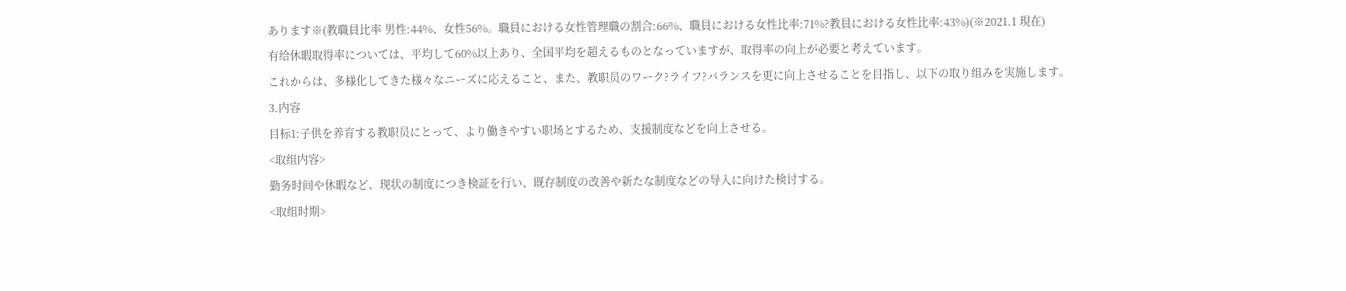あります※(教職員比率 男性:44%、女性56%。職員における女性管理職の割合:66%、職員における女性比率:71%?教員における女性比率:43%)(※2021.1 現在)
有给休暇取得率については、平均して60%以上あり、全国平均を超えるものとなっていますが、取得率の向上が必要と考えています。
これからは、多様化してきた様々なニーズに応えること、また、教职员のワーク?ライフ?バランスを更に向上させることを目指し、以下の取り组みを実施します。
3.内容
目标1:子供を养育する教职员にとって、より働きやすい职场とするため、支援制度などを向上させる。
<取组内容>
勤务时间や休暇など、现状の制度につき検証を行い、既存制度の改善や新たな制度などの导入に向けた検讨する。
<取组时期>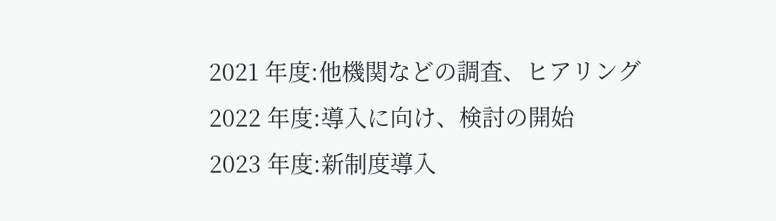2021 年度:他機関などの調査、ヒアリング
2022 年度:導入に向け、検討の開始
2023 年度:新制度導入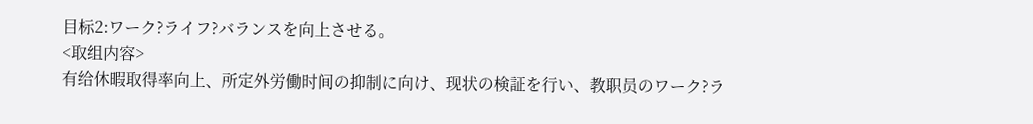目标2:ワーク?ライフ?バランスを向上させる。
<取组内容>
有给休暇取得率向上、所定外労働时间の抑制に向け、现状の検証を行い、教职员のワーク?ラ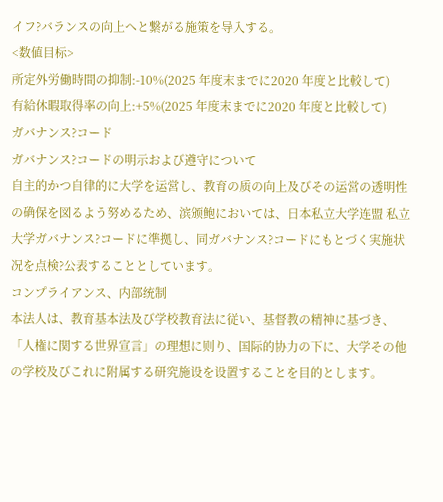イフ?バランスの向上へと繋がる施策を导入する。
<数値目标>
所定外労働時間の抑制:-10%(2025 年度末までに2020 年度と比較して)
有給休暇取得率の向上:+5%(2025 年度末までに2020 年度と比較して)
ガバナンス?コード
ガバナンス?コードの明示および遵守について
自主的かつ自律的に大学を运営し、教育の质の向上及びその运営の透明性の确保を図るよう努めるため、滨颁鲍においては、日本私立大学连盟 私立大学ガバナンス?コードに準拠し、同ガバナンス?コードにもとづく実施状况を点検?公表することとしています。
コンプライアンス、内部统制
本法人は、教育基本法及び学校教育法に従い、基督教の精神に基づき、「人権に関する世界宣言」の理想に则り、国际的协力の下に、大学その他の学校及びこれに附属する研究施设を设置することを目的とします。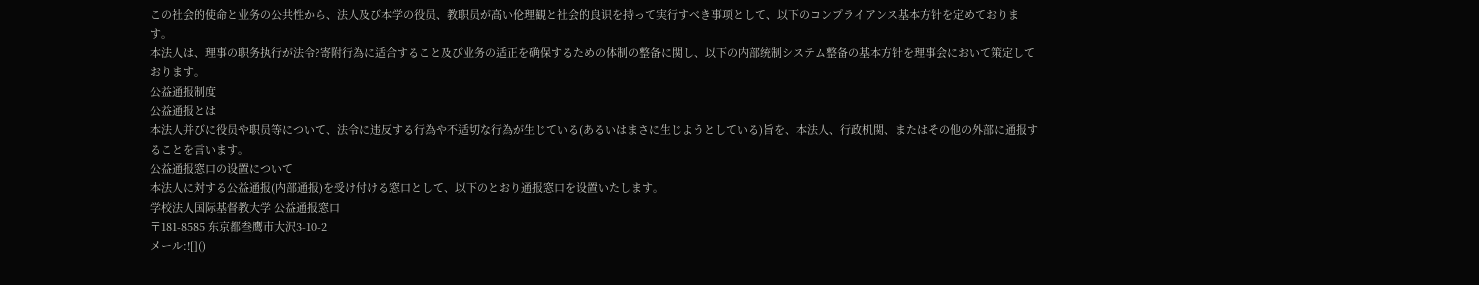この社会的使命と业务の公共性から、法人及び本学の役员、教职员が高い伦理観と社会的良识を持って実行すべき事项として、以下のコンプライアンス基本方针を定めております。
本法人は、理事の职务执行が法令?寄附行為に适合すること及び业务の适正を确保するための体制の整备に関し、以下の内部统制システム整备の基本方针を理事会において策定しております。
公益通报制度
公益通报とは
本法人并びに役员や职员等について、法令に违反する行為や不适切な行為が生じている(あるいはまさに生じようとしている)旨を、本法人、行政机関、またはその他の外部に通报することを言います。
公益通报窓口の设置について
本法人に対する公益通报(内部通报)を受け付ける窓口として、以下のとおり通报窓口を设置いたします。
学校法人国际基督教大学 公益通报窓口
〒181-8585 东京都叁鹰市大沢3-10-2
メール:![]()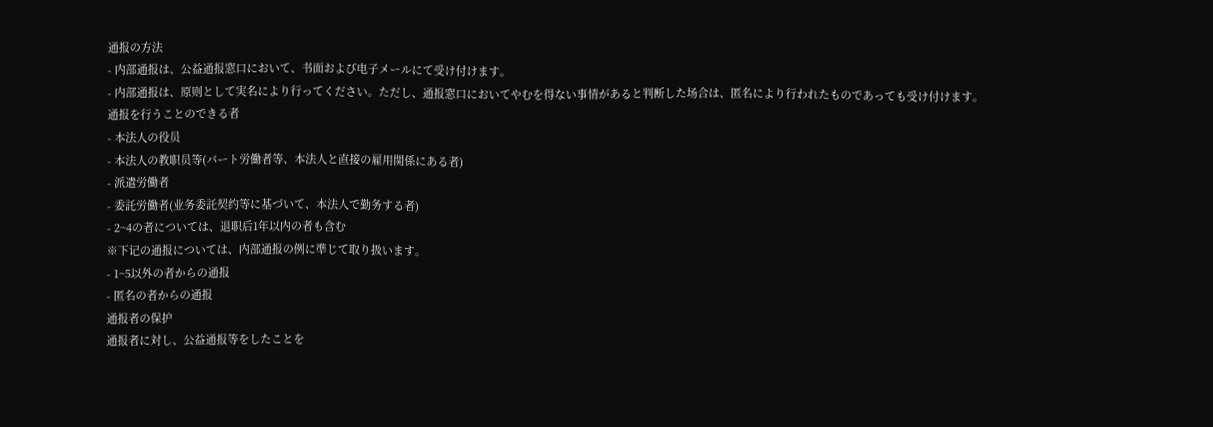通报の方法
- 内部通报は、公益通报窓口において、书面および电子メールにて受け付けます。
- 内部通报は、原则として実名により行ってください。ただし、通报窓口においてやむを得ない事情があると判断した场合は、匿名により行われたものであっても受け付けます。
通报を行うことのできる者
- 本法人の役员
- 本法人の教职员等(パート労働者等、本法人と直接の雇用関係にある者)
- 派遣労働者
- 委託労働者(业务委託契约等に基づいて、本法人で勤务する者)
- 2~4の者については、退职后1年以内の者も含む
※下记の通报については、内部通报の例に準じて取り扱います。
- 1~5以外の者からの通报
- 匿名の者からの通报
通报者の保护
通报者に対し、公益通报等をしたことを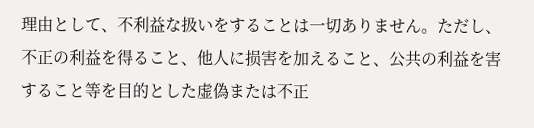理由として、不利益な扱いをすることは一切ありません。ただし、不正の利益を得ること、他人に损害を加えること、公共の利益を害すること等を目的とした虚偽または不正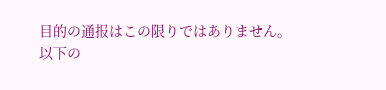目的の通报はこの限りではありません。
以下の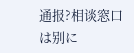通报?相谈窓口は别に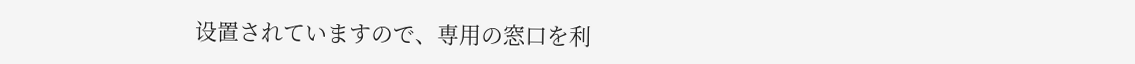设置されていますので、専用の窓口を利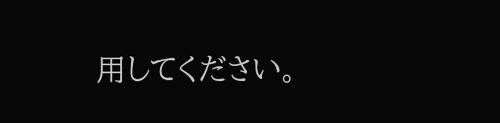用してください。